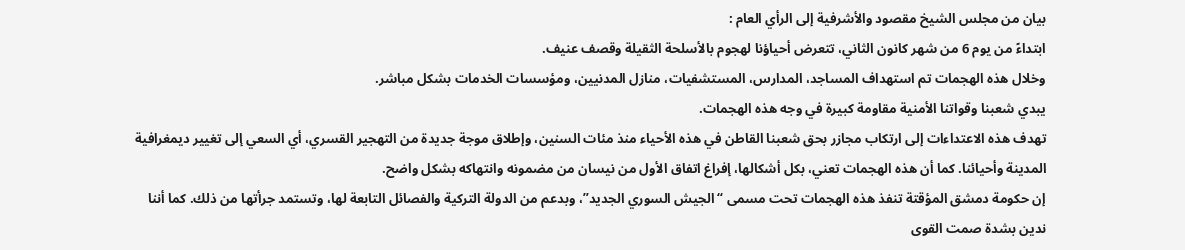بيان من مجلس الشيخ مقصود والأشرفية إلى الرأي العام :
ابتداءً من يوم 6 من شهر كانون الثاني، تتعرض أحياؤنا لهجوم بالأسلحة الثقيلة وقصف عنيف.
وخلال هذه الهجمات تم استهداف المساجد، المدارس، المستشفيات، منازل المدنيين، ومؤسسات الخدمات بشكل مباشر.
يبدي شعبنا وقواتنا الأمنية مقاومة كبيرة في وجه هذه الهجمات.
تهدف هذه الاعتداءات إلى ارتكاب مجازر بحق شعبنا القاطن في هذه الأحياء منذ مئات السنين، وإطلاق موجة جديدة من التهجير القسري، أي السعي إلى تغيير ديمغرافية المدينة وأحيائنا. كما أن هذه الهجمات تعني، بكل أشكالها، إفراغ اتفاق الأول من نيسان من مضمونه وانتهاكه بشكل واضح.
إن حكومة دمشق المؤقتة تنفذ هذه الهجمات تحت مسمى “الجيش السوري الجديد”، وبدعم من الدولة التركية والفصائل التابعة لها، وتستمد جرأتها من ذلك. كما أننا ندين بشدة صمت القوى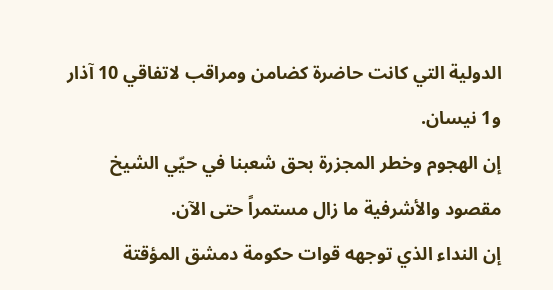الدولية التي كانت حاضرة كضامن ومراقب لاتفاقي 10 آذار و1 نيسان.
إن الهجوم وخطر المجزرة بحق شعبنا في حيّي الشيخ مقصود والأشرفية ما زال مستمراً حتى الآن.
إن النداء الذي توجهه قوات حكومة دمشق المؤقتة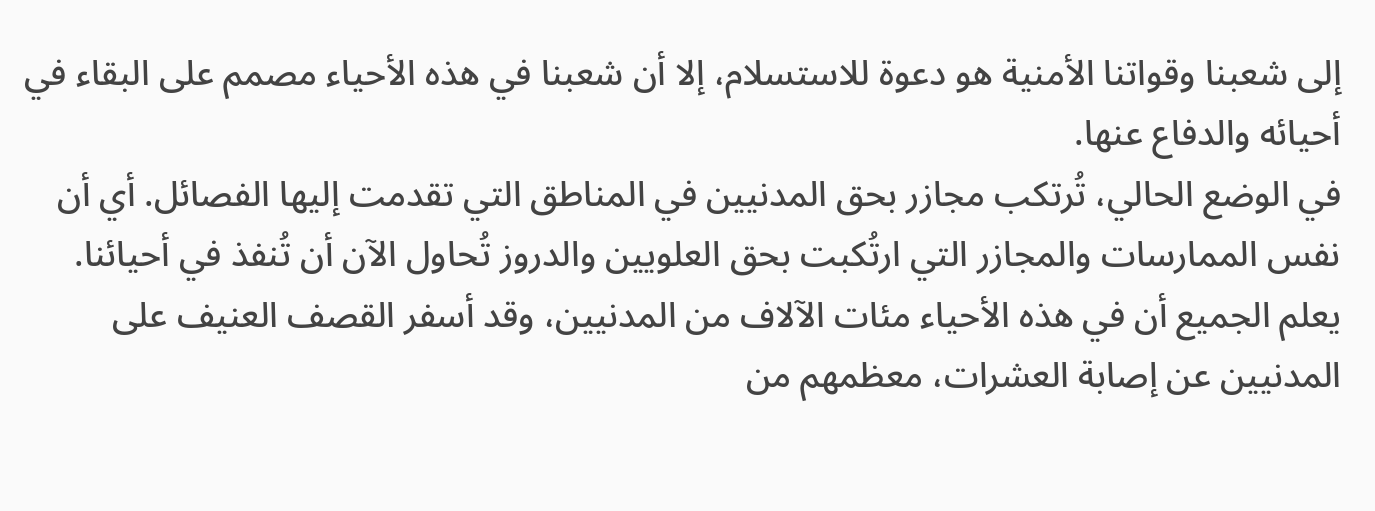إلى شعبنا وقواتنا الأمنية هو دعوة للاستسلام، إلا أن شعبنا في هذه الأحياء مصمم على البقاء في أحيائه والدفاع عنها.
في الوضع الحالي، تُرتكب مجازر بحق المدنيين في المناطق التي تقدمت إليها الفصائل. أي أن نفس الممارسات والمجازر التي ارتُكبت بحق العلويين والدروز تُحاول الآن أن تُنفذ في أحيائنا.
يعلم الجميع أن في هذه الأحياء مئات الآلاف من المدنيين، وقد أسفر القصف العنيف على المدنيين عن إصابة العشرات، معظمهم من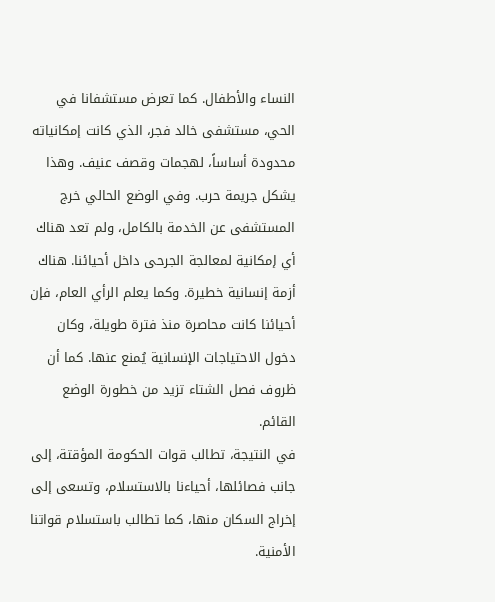النساء والأطفال. كما تعرض مستشفانا في الحي، مستشفى خالد فجر، الذي كانت إمكانياته محدودة أساساً، لهجمات وقصف عنيف. وهذا يشكل جريمة حرب. وفي الوضع الحالي خرج المستشفى عن الخدمة بالكامل، ولم تعد هناك أي إمكانية لمعالجة الجرحى داخل أحيائنا. هناك أزمة إنسانية خطيرة. وكما يعلم الرأي العام، فإن أحيائنا كانت محاصرة منذ فترة طويلة، وكان دخول الاحتياجات الإنسانية يُمنع عنها. كما أن ظروف فصل الشتاء تزيد من خطورة الوضع القائم.
في النتيجة، تطالب قوات الحكومة المؤقتة، إلى جانب فصائلها، أحياءنا بالاستسلام، وتسعى إلى إخراج السكان منها، كما تطالب باستسلام قواتنا الأمنية.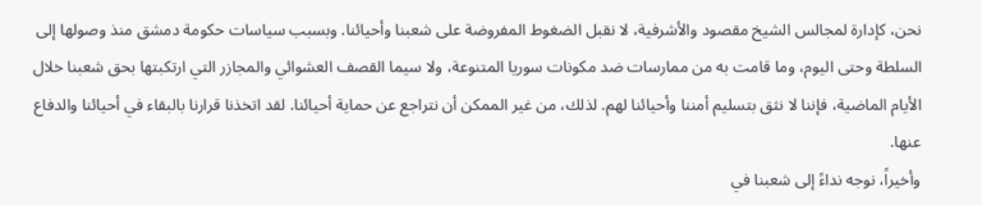نحن، كإدارة لمجالس الشيخ مقصود والأشرفية، لا نقبل الضغوط المفروضة على شعبنا وأحيائنا. وبسبب سياسات حكومة دمشق منذ وصولها إلى السلطة وحتى اليوم، وما قامت به من ممارسات ضد مكونات سوريا المتنوعة، ولا سيما القصف العشوائي والمجازر التي ارتكبتها بحق شعبنا خلال الأيام الماضية، فإننا لا نثق بتسليم أمننا وأحيائنا لهم. لذلك، من غير الممكن أن نتراجع عن حماية أحيائنا. لقد اتخذنا قرارنا بالبقاء في أحيائنا والدفاع عنها.
وأخيراً، نوجه نداءً إلى شعبنا في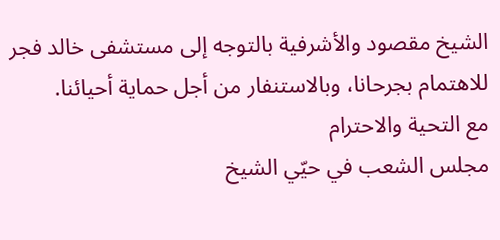الشيخ مقصود والأشرفية بالتوجه إلى مستشفى خالد فجر للاهتمام بجرحانا، وبالاستنفار من أجل حماية أحيائنا.
مع التحية والاحترام
مجلس الشعب في حيّي الشيخ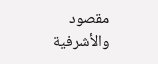مقصود والأشرفية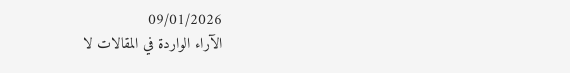09/01/2026
الآراء الواردة في المقالات لا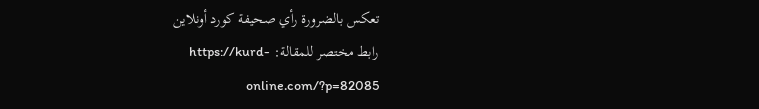تعكس بالضرورة رأي صحيفة كورد أونلاين
رابط مختصر للمقالة: https://kurd-online.com/?p=82085